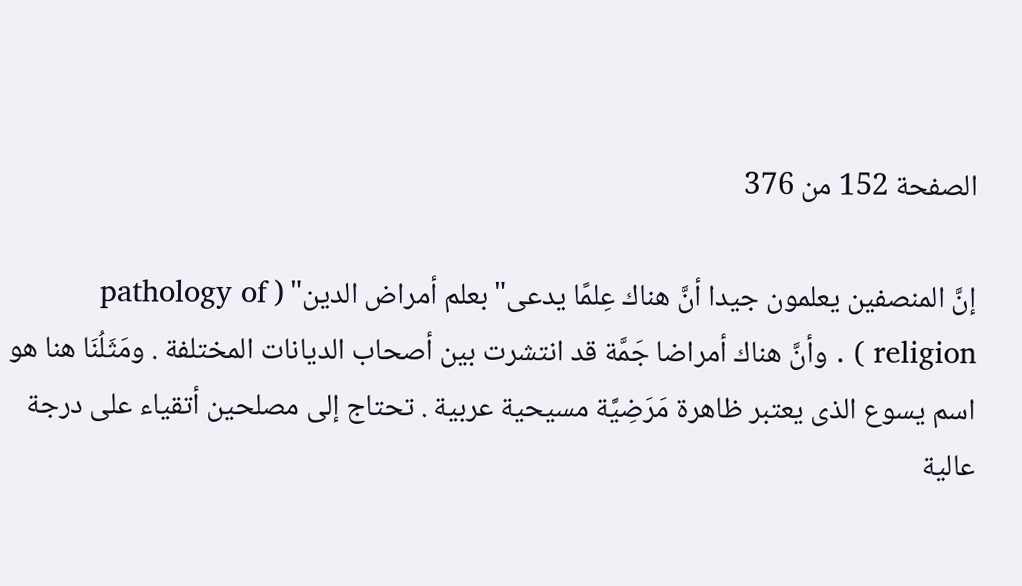الصفحة 152 من 376

إنَّ المنصفين يعلمون جيدا أنَّ هناك عِلمًا يدعى"بعلم أمراض الدين" ( pathology of religion ) . وأنَّ هناك أمراضا جَمَّة قد انتشرت بين أصحاب الديانات المختلفة . ومَثَلُنَا هنا هو اسم يسوع الذى يعتبر ظاهرة مَرَضِيَّة مسيحية عربية . تحتاج إلى مصلحين أتقياء على درجة عالية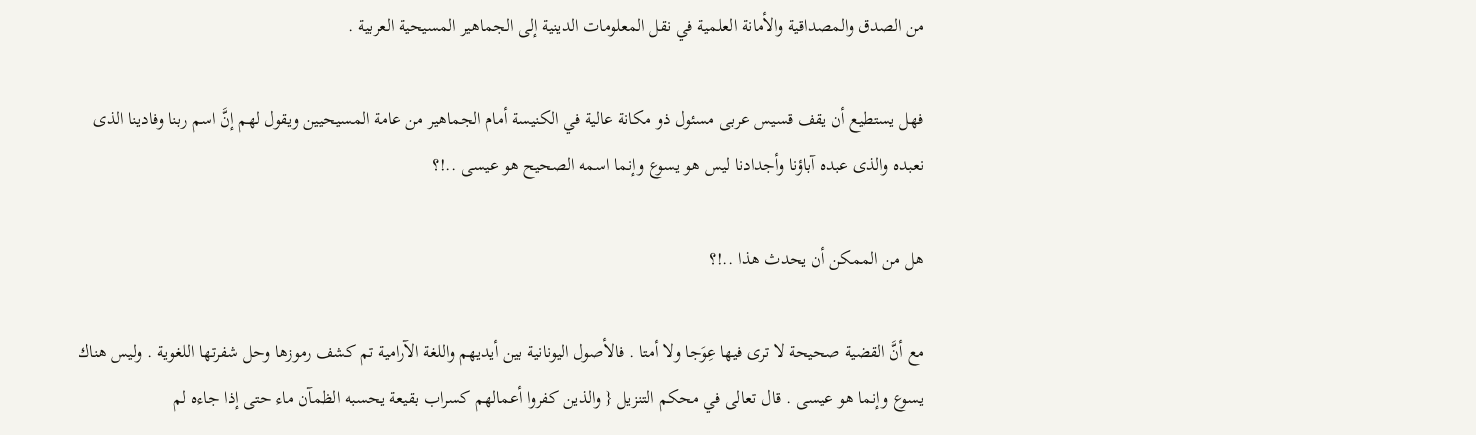من الصدق والمصداقية والأمانة العلمية في نقل المعلومات الدينية إلى الجماهير المسيحية العربية .

فهل يستطيع أن يقف قسيس عربى مسئول ذو مكانة عالية في الكنيسة أمام الجماهير من عامة المسيحيين ويقول لهم إنَّ اسم ربنا وفادينا الذى نعبده والذى عبده آباؤنا وأجدادنا ليس هو يسوع وإنما اسمه الصحيح هو عيسى ..!؟

هل من الممكن أن يحدث هذا ..!؟

مع أنَّ القضية صحيحة لا ترى فيها عِوَجا ولا أمتا . فالأصول اليونانية بين أيديهم واللغة الآرامية تم كشف رموزها وحل شفرتها اللغوية . وليس هناك يسوع وإنما هو عيسى . قال تعالى في محكم التنزيل { والذين كفروا أعمالهم كسراب بقيعة يحسبه الظمآن ماء حتى إذا جاءه لم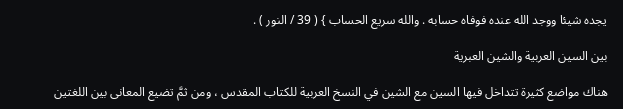يجده شيئا ووجد الله عنده فوفاه حسابه . والله سريع الحساب } ( 39 / النور ) .

بين السين العربية والشين العبرية

هناك مواضع كثيرة تتداخل فيها السين مع الشين في النسخ العربية للكتاب المقدس ، ومن ثمَّ تضيع المعانى بين اللغتين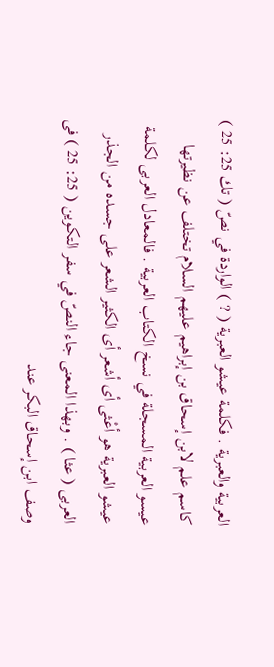العربية والعبرية . فكلمة عيشو العبرية ( ? ) الواردة في نصّ ( تك 25: 25 ) كاسم علم لابن إسحاق بن إبراهيم عليهم السلام تختلف عن نظيرتها عيسو العربية المسجلة في نسخ الكتاب العربية . فالمعادل العربى لكلمة عيشو العبرية هو أعْثى أى أشعر أى الكثير الشعر على جسده من الجذر العربى ( عثا ) . وبهذا المعنى جاء النصّ في سفر التكوين ( 25: 25 ) فى وصف ابن إسحاق البكر عند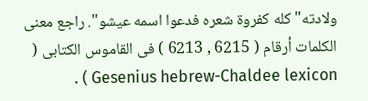ولادته"كله كفروة شعره فدعوا اسمه عيشو". راجع معنى الكلمات أرقام ( 6215 , 6213 ) فى القاموس الكتابى ( Gesenius hebrew-Chaldee lexicon ) .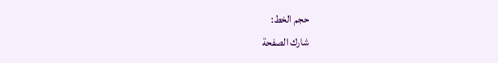حجم الخط:
شارك الصفحة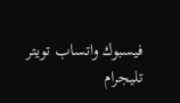فيسبوك واتساب تويتر تليجرام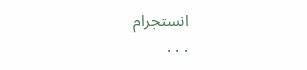انستجرام
. . .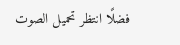فضلًا انتظر تحميل الصوت